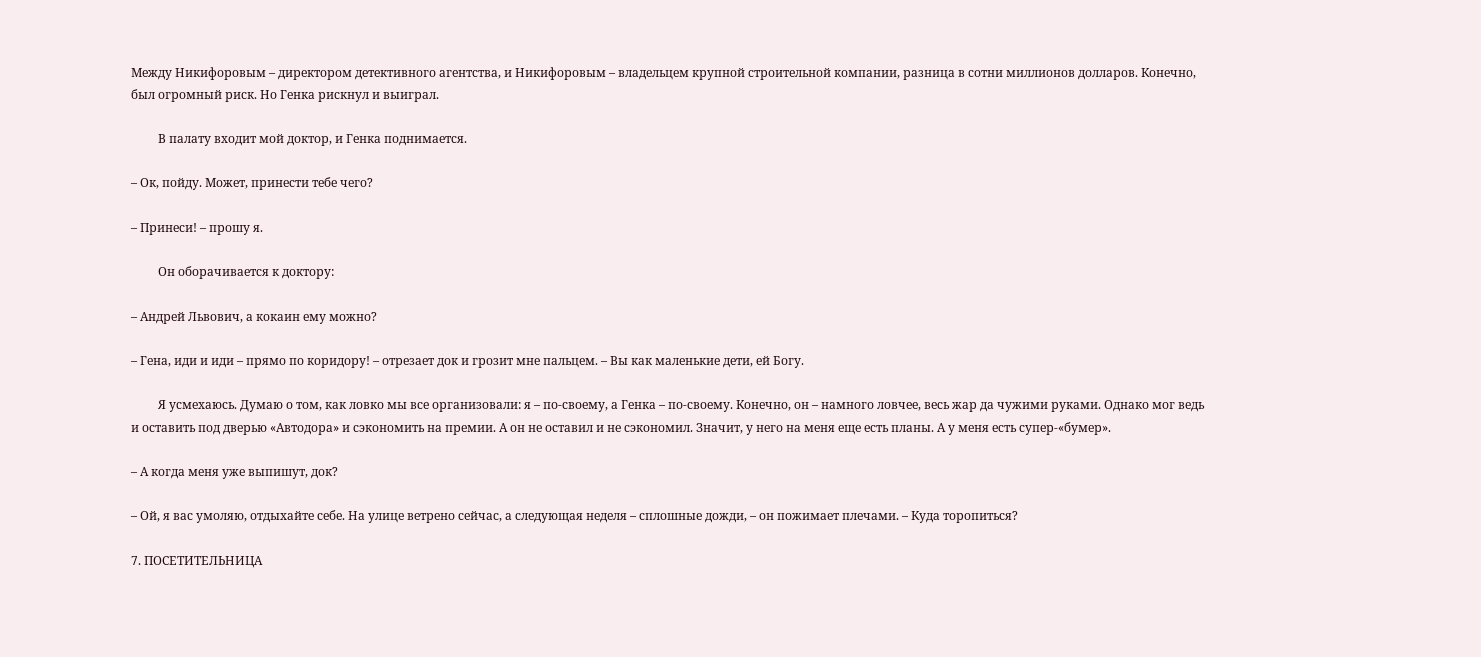Между Никифоровым – директором детективного агентства, и Никифоровым – владельцем крупной строительной компании, разница в сотни миллионов долларов. Конечно, был огромный риск. Но Генка рискнул и выиграл.

         В палату входит мой доктор, и Генка поднимается.

– Ок, пойду. Может, принести тебе чего?

– Принеси! – прошу я.

         Он оборачивается к доктору:

– Андрей Львович, а кокаин ему можно?

– Гена, иди и иди – прямо по коридору! – отрезает док и грозит мне пальцем. – Вы как маленькие дети, ей Богу.

         Я усмехаюсь. Думаю о том, как ловко мы все организовали: я – по-своему, а Генка – по-своему. Конечно, он – намного ловчее, весь жар да чужими руками. Однако мог ведь и оставить под дверью «Автодора» и сэкономить на премии. А он не оставил и не сэкономил. Значит, у него на меня еще есть планы. А у меня есть супер-«бумер».

– А когда меня уже выпишут, док?

– Ой, я вас умоляю, отдыхайте себе. На улице ветрено сейчас, а следующая неделя – сплошные дожди, – он пожимает плечами. – Куда торопиться?

7. ПОСЕТИТЕЛЬНИЦА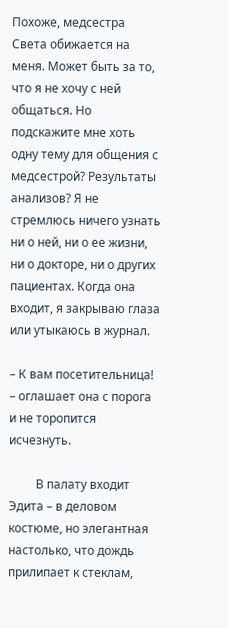Похоже, медсестра Света обижается на меня. Может быть за то, что я не хочу с ней общаться. Но подскажите мне хоть одну тему для общения с медсестрой? Результаты анализов? Я не стремлюсь ничего узнать ни о ней, ни о ее жизни, ни о докторе, ни о других пациентах. Когда она входит, я закрываю глаза или утыкаюсь в журнал.

– К вам посетительница! – оглашает она с порога и не торопится исчезнуть.

         В палату входит Эдита – в деловом костюме, но элегантная настолько, что дождь прилипает к стеклам,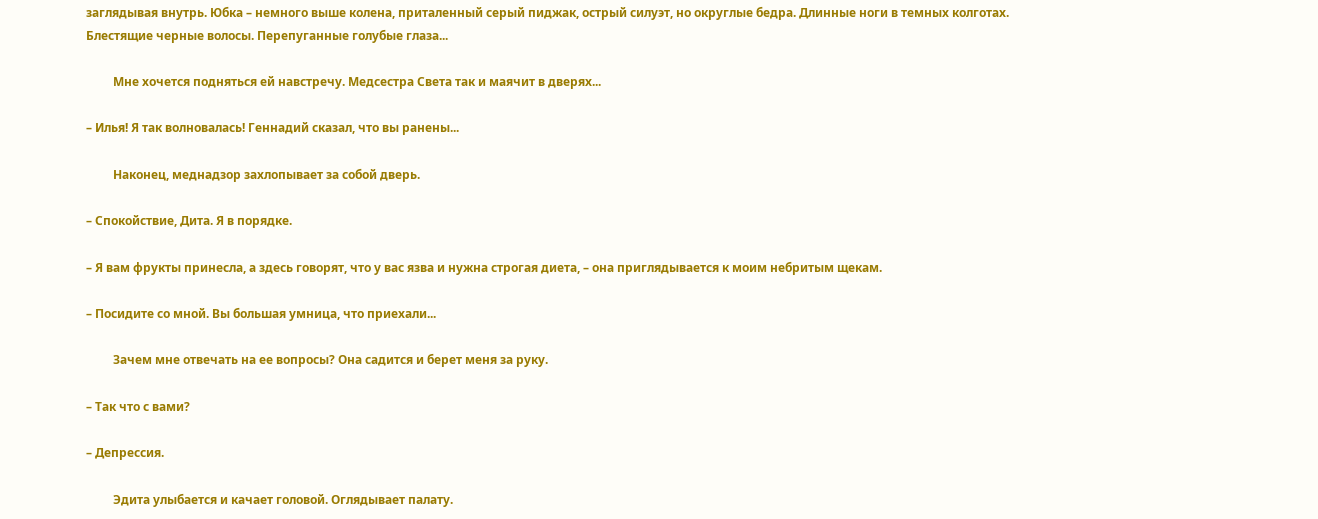заглядывая внутрь. Юбка – немного выше колена, приталенный серый пиджак, острый силуэт, но округлые бедра. Длинные ноги в темных колготах. Блестящие черные волосы. Перепуганные голубые глаза...

         Мне хочется подняться ей навстречу. Медсестра Света так и маячит в дверях...

– Илья! Я так волновалась! Геннадий сказал, что вы ранены...

         Наконец, меднадзор захлопывает за собой дверь.

– Спокойствие, Дита. Я в порядке.

– Я вам фрукты принесла, а здесь говорят, что у вас язва и нужна строгая диета, – она приглядывается к моим небритым щекам.

– Посидите со мной. Вы большая умница, что приехали...

         Зачем мне отвечать на ее вопросы? Она садится и берет меня за руку.

– Так что с вами?

– Депрессия.

         Эдита улыбается и качает головой. Оглядывает палату.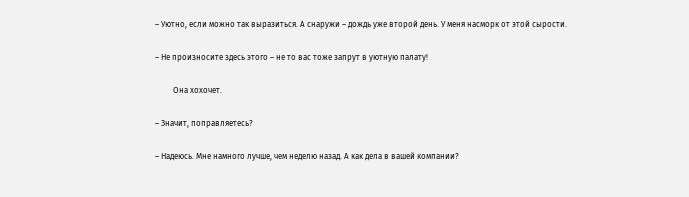– Уютно, если можно так выразиться. А снаружи – дождь уже второй день. У меня насморк от этой сырости.

– Не произносите здесь этого – не то вас тоже запрут в уютную палату!

         Она хохочет.

– Значит, поправляетесь?

– Надеюсь. Мне намного лучше, чем неделю назад. А как дела в вашей компании?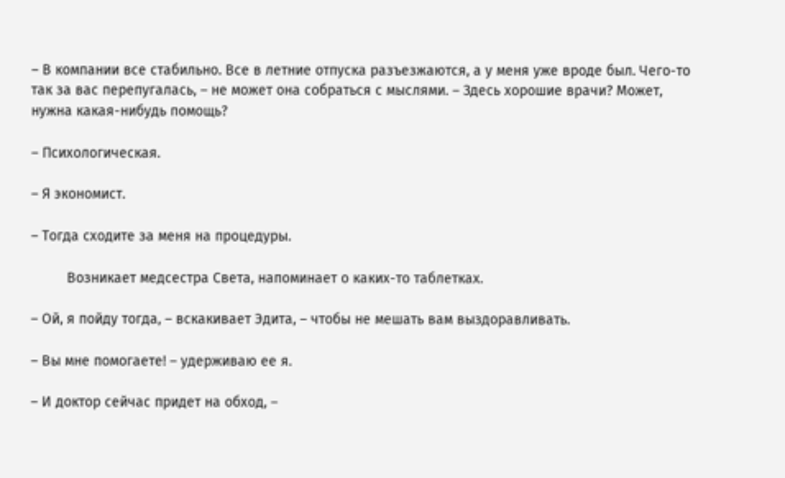– В компании все стабильно. Все в летние отпуска разъезжаются, а у меня уже вроде был. Чего-то так за вас перепугалась, – не может она собраться с мыслями. – Здесь хорошие врачи? Может, нужна какая-нибудь помощь?

– Психологическая.

– Я экономист.

– Тогда сходите за меня на процедуры.

         Возникает медсестра Света, напоминает о каких-то таблетках.

– Ой, я пойду тогда, – вскакивает Эдита, – чтобы не мешать вам выздоравливать.

– Вы мне помогаете! – удерживаю ее я.

– И доктор сейчас придет на обход, –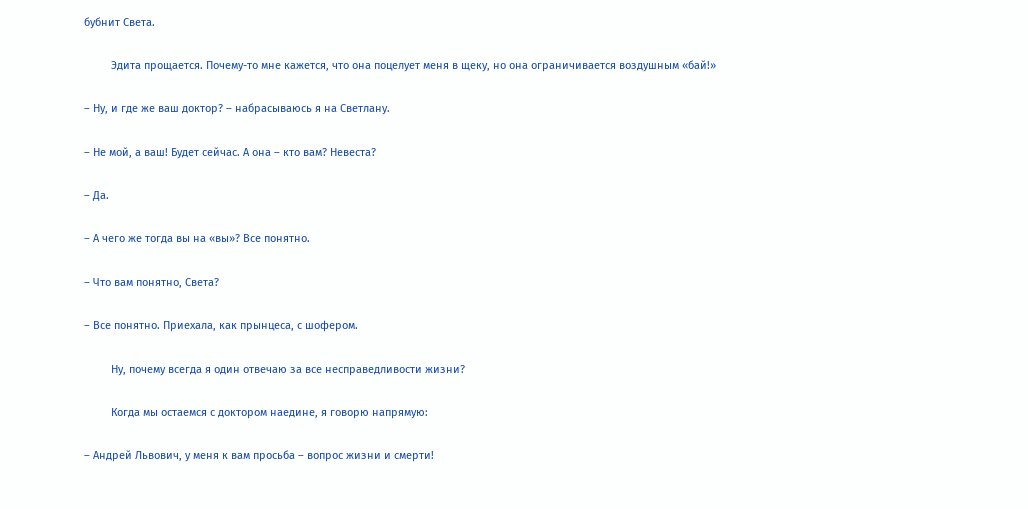бубнит Света.

         Эдита прощается. Почему-то мне кажется, что она поцелует меня в щеку, но она ограничивается воздушным «бай!»

– Ну, и где же ваш доктор? – набрасываюсь я на Светлану.

– Не мой, а ваш! Будет сейчас. А она – кто вам? Невеста?

– Да.

– А чего же тогда вы на «вы»? Все понятно.

– Что вам понятно, Света?

– Все понятно. Приехала, как прынцеса, с шофером.

         Ну, почему всегда я один отвечаю за все несправедливости жизни?

         Когда мы остаемся с доктором наедине, я говорю напрямую:

– Андрей Львович, у меня к вам просьба – вопрос жизни и смерти!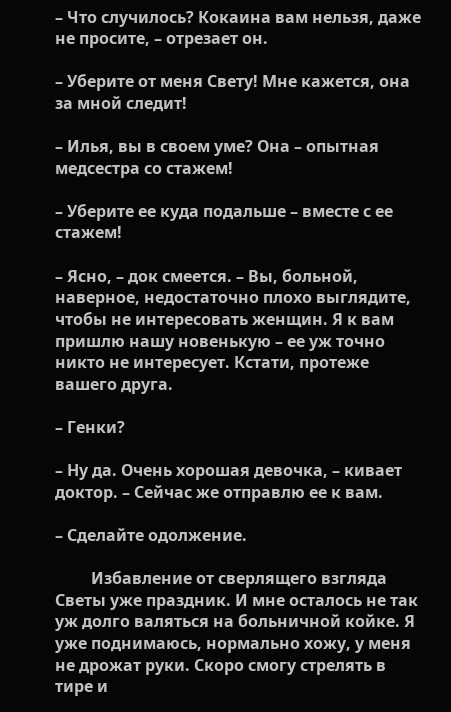– Что случилось? Кокаина вам нельзя, даже не просите, – отрезает он.

– Уберите от меня Свету! Мне кажется, она за мной следит!

– Илья, вы в своем уме? Она – опытная медсестра со стажем!

– Уберите ее куда подальше – вместе с ее стажем!

– Ясно, – док смеется. – Вы, больной, наверное, недостаточно плохо выглядите, чтобы не интересовать женщин. Я к вам пришлю нашу новенькую – ее уж точно никто не интересует. Кстати, протеже вашего друга.

– Генки?

– Ну да. Очень хорошая девочка, – кивает доктор. – Сейчас же отправлю ее к вам.

– Сделайте одолжение.

         Избавление от сверлящего взгляда Светы уже праздник. И мне осталось не так уж долго валяться на больничной койке. Я уже поднимаюсь, нормально хожу, у меня не дрожат руки. Скоро смогу стрелять в тире и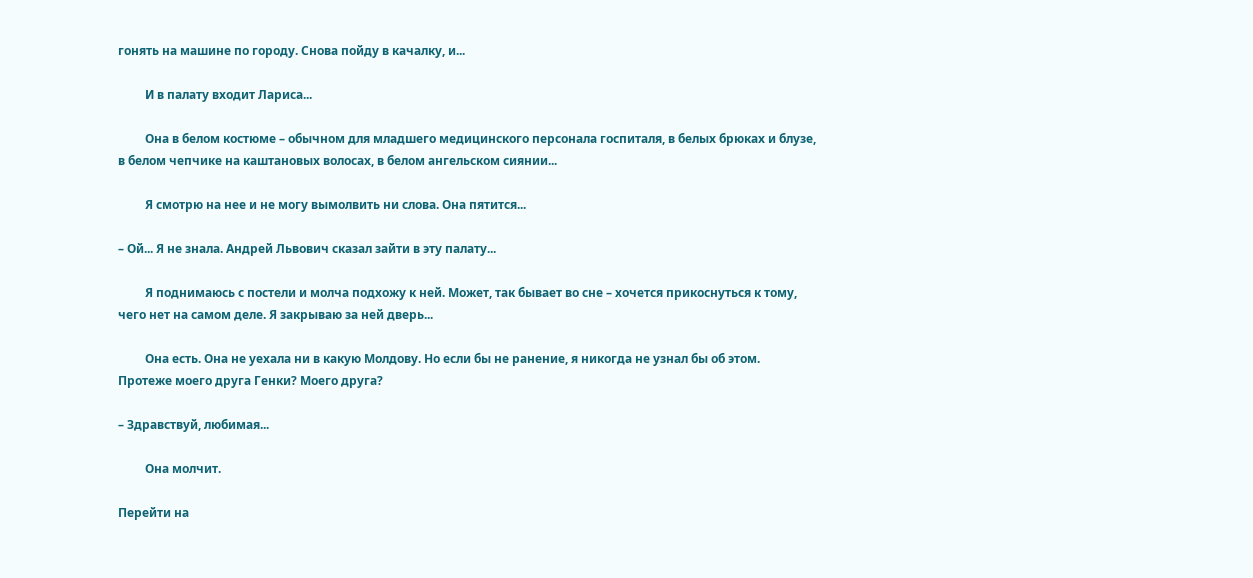гонять на машине по городу. Снова пойду в качалку, и...

         И в палату входит Лариса...

         Она в белом костюме – обычном для младшего медицинского персонала госпиталя, в белых брюках и блузе, в белом чепчике на каштановых волосах, в белом ангельском сиянии...

         Я смотрю на нее и не могу вымолвить ни слова. Она пятится...

– Ой... Я не знала. Андрей Львович сказал зайти в эту палату...

         Я поднимаюсь с постели и молча подхожу к ней. Может, так бывает во сне – хочется прикоснуться к тому, чего нет на самом деле. Я закрываю за ней дверь...

         Она есть. Она не уехала ни в какую Молдову. Но если бы не ранение, я никогда не узнал бы об этом. Протеже моего друга Генки? Моего друга?

– Здравствуй, любимая...

         Она молчит.

Перейти на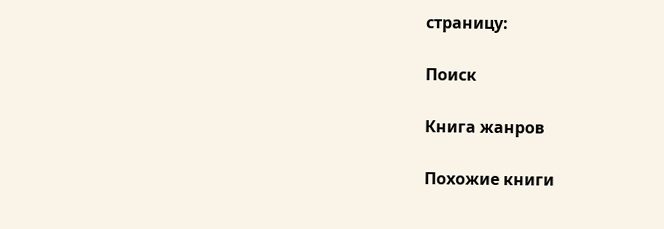страницу:

Поиск

Книга жанров

Похожие книги